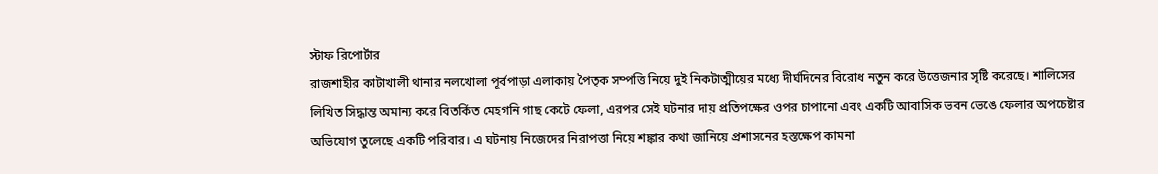স্টাফ রিপোর্টার
রাজশাহীর কাটাখালী থানার নলখোলা পূর্বপাড়া এলাকায় পৈতৃক সম্পত্তি নিয়ে দুই নিকটাত্মীয়ের মধ্যে দীর্ঘদিনের বিরোধ নতুন করে উত্তেজনার সৃষ্টি করেছে। শালিসের লিখিত সিদ্ধান্ত অমান্য করে বিতর্কিত মেহগনি গাছ কেটে ফেলা, এরপর সেই ঘটনার দায় প্রতিপক্ষের ওপর চাপানো এবং একটি আবাসিক ভবন ভেঙে ফেলার অপচেষ্টার অভিযোগ তুলেছে একটি পরিবার। এ ঘটনায় নিজেদের নিরাপত্তা নিয়ে শঙ্কার কথা জানিয়ে প্রশাসনের হস্তক্ষেপ কামনা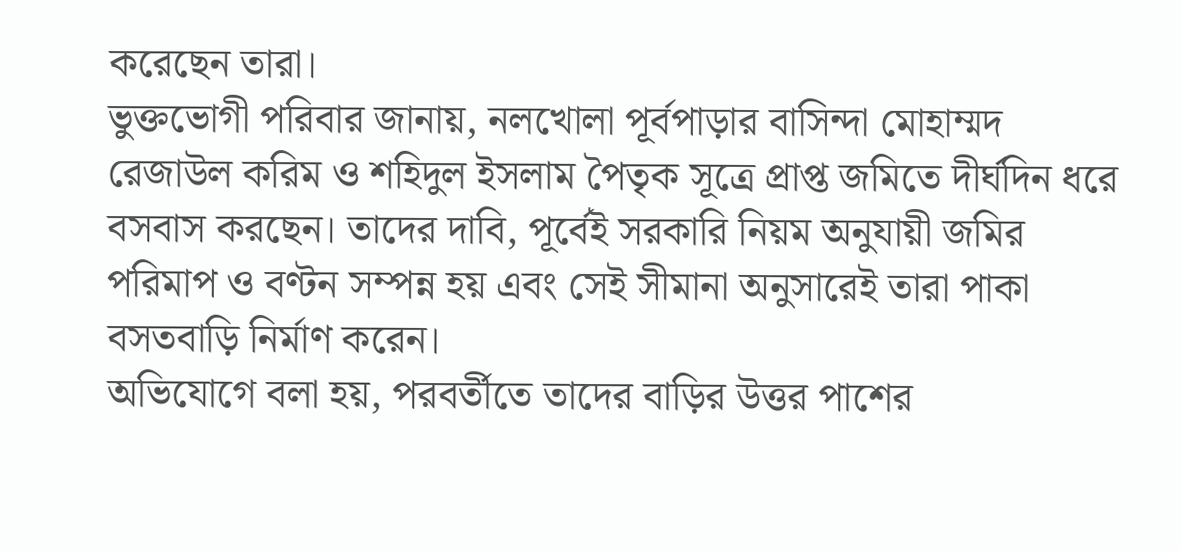করেছেন তারা।
ভুক্তভোগী পরিবার জানায়, নলখোলা পূর্বপাড়ার বাসিন্দা মোহাম্মদ রেজাউল করিম ও শহিদুল ইসলাম পৈতৃক সূত্রে প্রাপ্ত জমিতে দীর্ঘদিন ধরে বসবাস করছেন। তাদের দাবি, পূর্বেই সরকারি নিয়ম অনুযায়ী জমির পরিমাপ ও বণ্টন সম্পন্ন হয় এবং সেই সীমানা অনুসারেই তারা পাকা বসতবাড়ি নির্মাণ করেন।
অভিযোগে বলা হয়, পরবর্তীতে তাদের বাড়ির উত্তর পাশের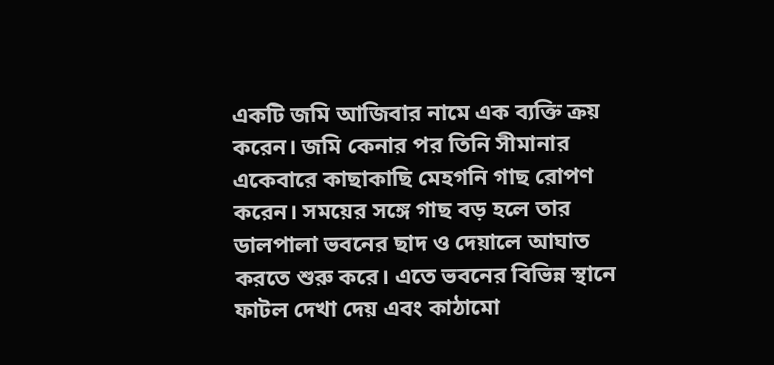একটি জমি আজিবার নামে এক ব্যক্তি ক্রয় করেন। জমি কেনার পর তিনি সীমানার একেবারে কাছাকাছি মেহগনি গাছ রোপণ করেন। সময়ের সঙ্গে গাছ বড় হলে তার ডালপালা ভবনের ছাদ ও দেয়ালে আঘাত করতে শুরু করে। এতে ভবনের বিভিন্ন স্থানে ফাটল দেখা দেয় এবং কাঠামো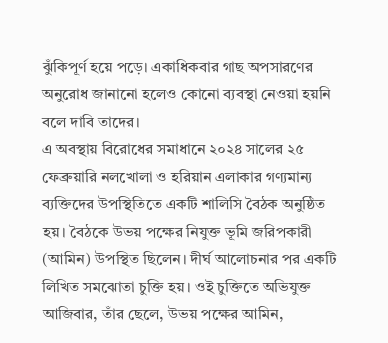ঝুঁকিপূর্ণ হয়ে পড়ে। একাধিকবার গাছ অপসারণের অনুরোধ জানানো হলেও কোনো ব্যবস্থা নেওয়া হয়নি বলে দাবি তাদের।
এ অবস্থায় বিরোধের সমাধানে ২০২৪ সালের ২৫ ফেব্রুয়ারি নলখোলা ও হরিয়ান এলাকার গণ্যমান্য ব্যক্তিদের উপস্থিতিতে একটি শালিসি বৈঠক অনুষ্ঠিত হয়। বৈঠকে উভয় পক্ষের নিযুক্ত ভূমি জরিপকারী (আমিন) উপস্থিত ছিলেন। দীর্ঘ আলোচনার পর একটি লিখিত সমঝোতা চুক্তি হয়। ওই চুক্তিতে অভিযুক্ত আজিবার, তাঁর ছেলে, উভয় পক্ষের আমিন,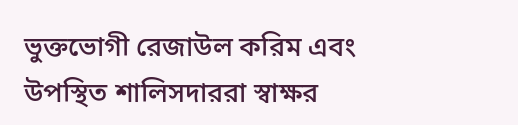ভুক্তভোগী রেজাউল করিম এবং উপস্থিত শালিসদাররা স্বাক্ষর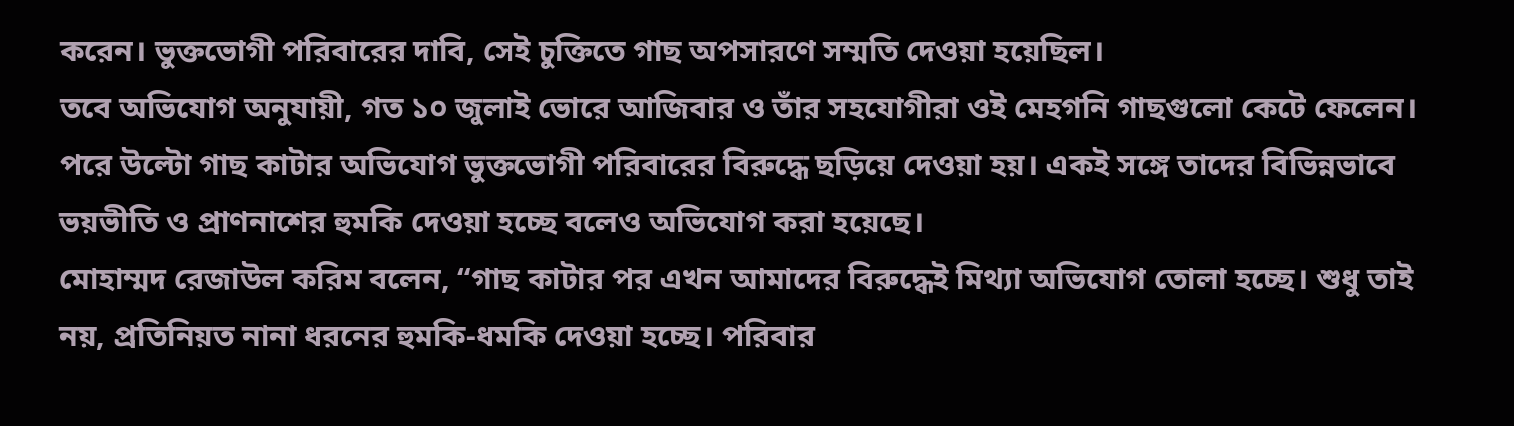করেন। ভুক্তভোগী পরিবারের দাবি, সেই চুক্তিতে গাছ অপসারণে সম্মতি দেওয়া হয়েছিল।
তবে অভিযোগ অনুযায়ী, গত ১০ জুলাই ভোরে আজিবার ও তাঁর সহযোগীরা ওই মেহগনি গাছগুলো কেটে ফেলেন। পরে উল্টো গাছ কাটার অভিযোগ ভুক্তভোগী পরিবারের বিরুদ্ধে ছড়িয়ে দেওয়া হয়। একই সঙ্গে তাদের বিভিন্নভাবে ভয়ভীতি ও প্রাণনাশের হুমকি দেওয়া হচ্ছে বলেও অভিযোগ করা হয়েছে।
মোহাম্মদ রেজাউল করিম বলেন, “গাছ কাটার পর এখন আমাদের বিরুদ্ধেই মিথ্যা অভিযোগ তোলা হচ্ছে। শুধু তাই নয়, প্রতিনিয়ত নানা ধরনের হুমকি-ধমকি দেওয়া হচ্ছে। পরিবার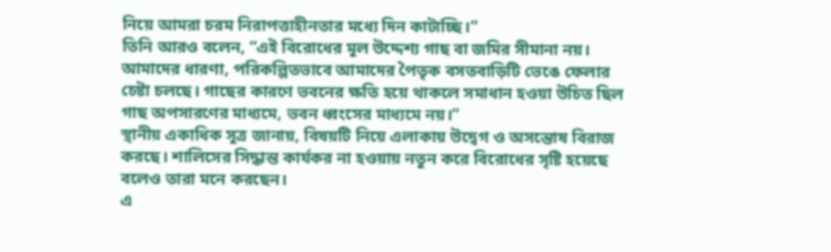নিয়ে আমরা চরম নিরাপত্তাহীনতার মধ্যে দিন কাটাচ্ছি।”
তিনি আরও বলেন, “এই বিরোধের মূল উদ্দেশ্য গাছ বা জমির সীমানা নয়। আমাদের ধারণা, পরিকল্পিতভাবে আমাদের পৈতৃক বসতবাড়িটি ভেঙে ফেলার চেষ্টা চলছে। গাছের কারণে ভবনের ক্ষতি হয়ে থাকলে সমাধান হওয়া উচিত ছিল গাছ অপসারণের মাধ্যমে, ভবন ধ্বংসের মাধ্যমে নয়।”
স্থানীয় একাধিক সূত্র জানায়, বিষয়টি নিয়ে এলাকায় উদ্বেগ ও অসন্তোষ বিরাজ করছে। শালিসের সিদ্ধান্ত কার্যকর না হওয়ায় নতুন করে বিরোধের সৃষ্টি হয়েছে বলেও তারা মনে করছেন।
এ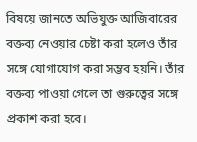বিষয়ে জানতে অভিযুক্ত আজিবারের বক্তব্য নেওয়ার চেষ্টা করা হলেও তাঁর সঙ্গে যোগাযোগ করা সম্ভব হয়নি। তাঁর বক্তব্য পাওয়া গেলে তা গুরুত্বের সঙ্গে প্রকাশ করা হবে।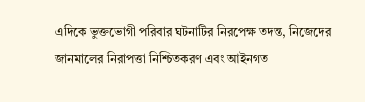এদিকে ভুক্তভোগী পরিবার ঘটনাটির নিরপেক্ষ তদন্ত, নিজেদের জানমালের নিরাপত্তা নিশ্চিতকরণ এবং আইনগত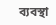ব্যবস্থা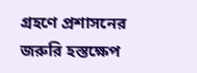গ্রহণে প্রশাসনের জরুরি হস্তক্ষেপ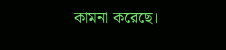কামনা করেছে।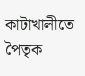কাটাখালীতে পৈতৃক